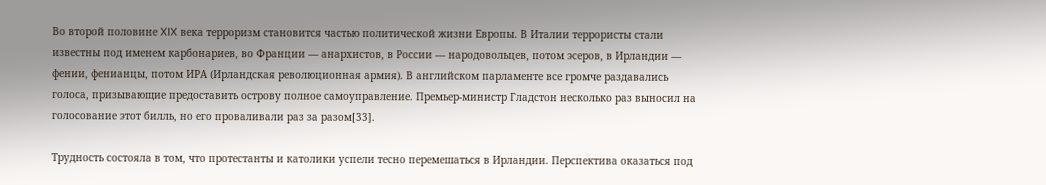Во второй половине XIX века терроризм становится частью политической жизни Европы. В Италии террористы стали известны под именем карбонариев, во Франции — анархистов, в России — народовольцев, потом эсеров, в Ирландии — фении, фенианцы, потом ИРА (Ирландская революционная армия). В английском парламенте все громче раздавались голоса, призывающие предоставить острову полное самоуправление. Премьер-министр Гладстон несколько раз выносил на голосование этот билль, но его проваливали раз за разом[33].

Трудность состояла в том, что протестанты и католики успели тесно перемешаться в Ирландии. Перспектива оказаться под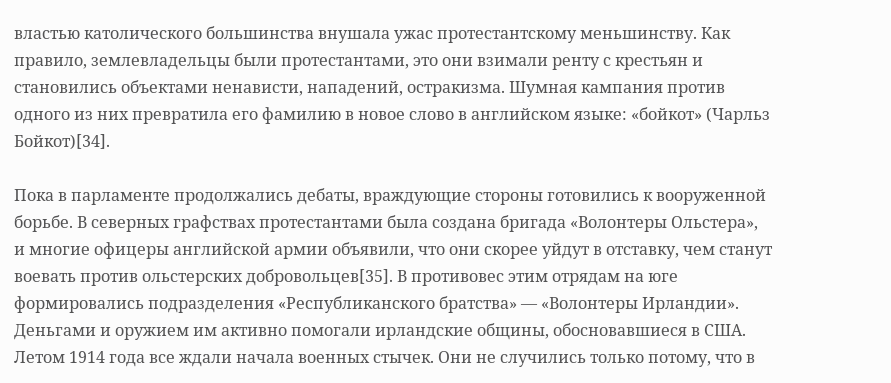властью католического большинства внушала ужас протестантскому меньшинству. Как правило, землевладельцы были протестантами, это они взимали ренту с крестьян и становились объектами ненависти, нападений, остракизма. Шумная кампания против одного из них превратила его фамилию в новое слово в английском языке: «бойкот» (Чарльз Бойкот)[34].

Пока в парламенте продолжались дебаты, враждующие стороны готовились к вооруженной борьбе. В северных графствах протестантами была создана бригада «Волонтеры Ольстера», и многие офицеры английской армии объявили, что они скорее уйдут в отставку, чем станут воевать против ольстерских добровольцев[35]. В противовес этим отрядам на юге формировались подразделения «Республиканского братства» — «Волонтеры Ирландии». Деньгами и оружием им активно помогали ирландские общины, обосновавшиеся в США. Летом 1914 года все ждали начала военных стычек. Они не случились только потому, что в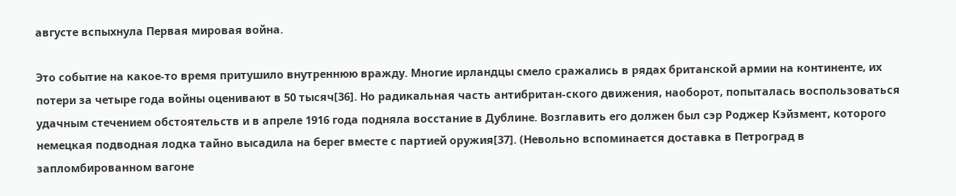августе вспыхнула Первая мировая война.

Это событие на какое-то время притушило внутреннюю вражду. Многие ирландцы смело сражались в рядах британской армии на континенте, их потери за четыре года войны оценивают в 50 тысяч[36]. Но радикальная часть антибритан-ского движения, наоборот, попыталась воспользоваться удачным стечением обстоятельств и в апреле 1916 года подняла восстание в Дублине. Возглавить его должен был сэр Роджер Кэйзмент, которого немецкая подводная лодка тайно высадила на берег вместе с партией оружия[37]. (Невольно вспоминается доставка в Петроград в запломбированном вагоне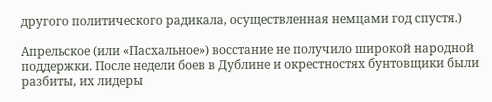другого политического радикала, осуществленная немцами год спустя.)

Апрельское (или «Пасхальное») восстание не получило широкой народной поддержки. После недели боев в Дублине и окрестностях бунтовщики были разбиты, их лидеры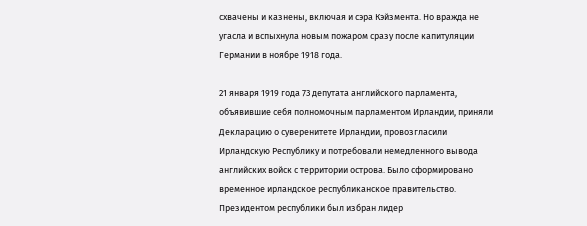схвачены и казнены, включая и сэра Кэйзмента. Но вражда не угасла и вспыхнула новым пожаром сразу после капитуляции Германии в ноябре 1918 года.

21 января 1919 года 73 депутата английского парламента, объявившие себя полномочным парламентом Ирландии, приняли Декларацию о суверенитете Ирландии, провозгласили Ирландскую Республику и потребовали немедленного вывода английских войск с территории острова. Было сформировано временное ирландское республиканское правительство. Президентом республики был избран лидер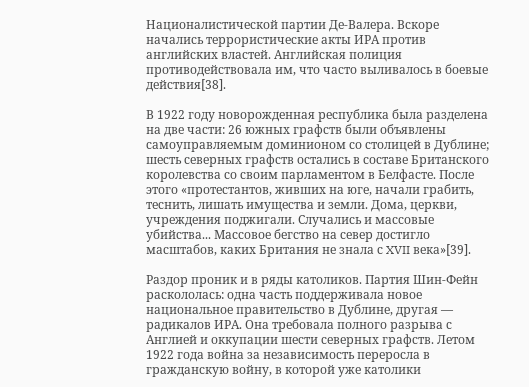Националистической партии Де-Валера. Вскоре начались террористические акты ИРА против английских властей. Английская полиция противодействовала им, что часто выливалось в боевые действия[38].

В 1922 году новорожденная республика была разделена на две части: 26 южных графств были объявлены самоуправляемым доминионом со столицей в Дублине; шесть северных графств остались в составе Британского королевства со своим парламентом в Белфасте. После этого «протестантов, живших на юге, начали грабить, теснить, лишать имущества и земли. Дома, церкви, учреждения поджигали. Случались и массовые убийства... Массовое бегство на север достигло масштабов, каких Британия не знала с XVII века»[39].

Раздор проник и в ряды католиков. Партия Шин-Фейн раскололась: одна часть поддерживала новое национальное правительство в Дублине, другая — радикалов ИРА. Она требовала полного разрыва с Англией и оккупации шести северных графств. Летом 1922 года война за независимость переросла в гражданскую войну, в которой уже католики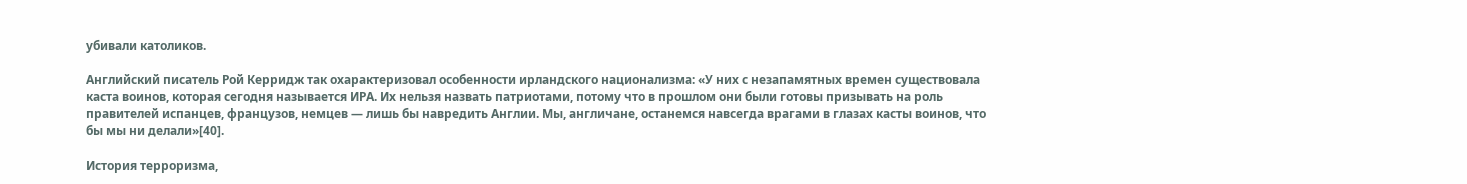убивали католиков.

Английский писатель Рой Керридж так охарактеризовал особенности ирландского национализма: «У них с незапамятных времен существовала каста воинов, которая сегодня называется ИРА. Их нельзя назвать патриотами, потому что в прошлом они были готовы призывать на роль правителей испанцев, французов, немцев — лишь бы навредить Англии. Мы, англичане, останемся навсегда врагами в глазах касты воинов, что бы мы ни делали»[40].

История терроризма,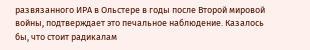развязанного ИРА в Ольстере в годы после Второй мировой войны, подтверждает это печальное наблюдение. Казалось бы, что стоит радикалам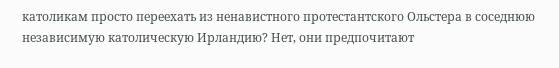католикам просто переехать из ненавистного протестантского Ольстера в соседнюю независимую католическую Ирландию? Нет, они предпочитают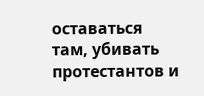оставаться там, убивать протестантов и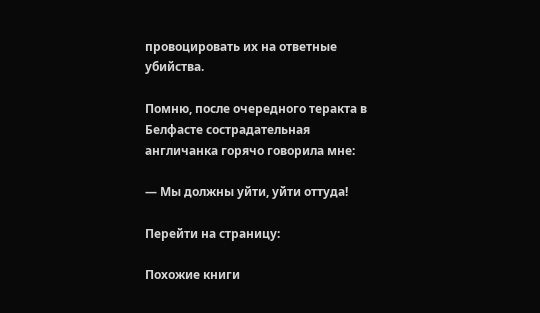провоцировать их на ответные убийства.

Помню, после очередного теракта в Белфасте сострадательная англичанка горячо говорила мне:

— Мы должны уйти, уйти оттуда!

Перейти на страницу:

Похожие книги